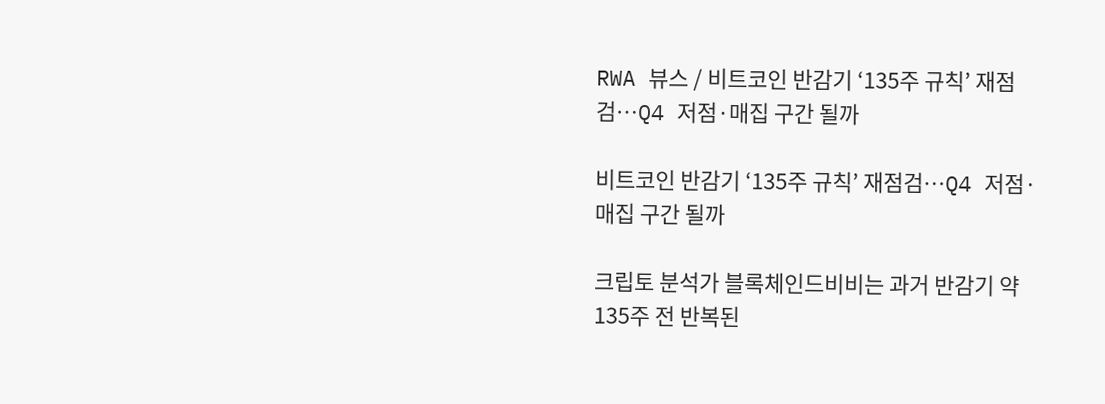RWA 뷰스 / 비트코인 반감기 ‘135주 규칙’ 재점검…Q4 저점·매집 구간 될까

비트코인 반감기 ‘135주 규칙’ 재점검…Q4 저점·매집 구간 될까

크립토 분석가 블록체인드비비는 과거 반감기 약 135주 전 반복된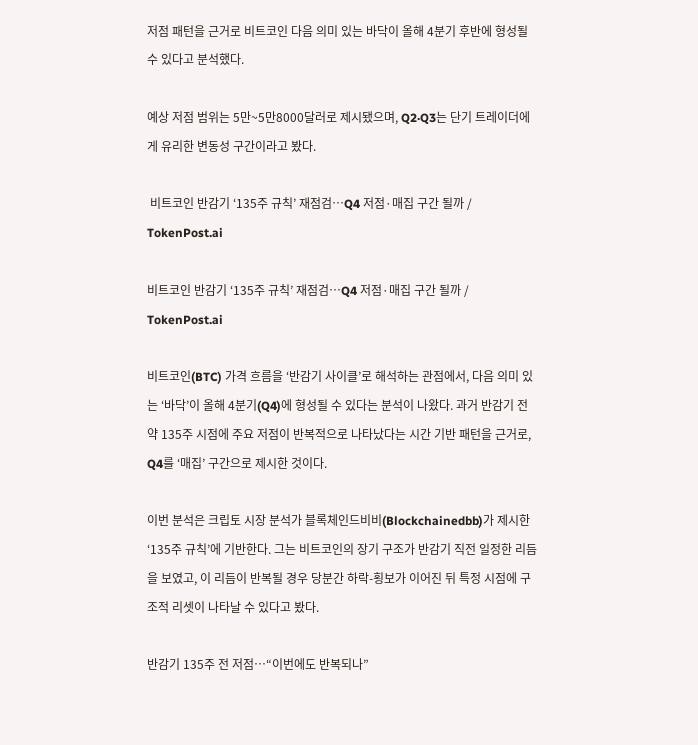저점 패턴을 근거로 비트코인 다음 의미 있는 바닥이 올해 4분기 후반에 형성될 수 있다고 분석했다.

예상 저점 범위는 5만~5만8000달러로 제시됐으며, Q2·Q3는 단기 트레이더에게 유리한 변동성 구간이라고 봤다.

 비트코인 반감기 ‘135주 규칙’ 재점검…Q4 저점·매집 구간 될까 / TokenPost.ai

비트코인 반감기 ‘135주 규칙’ 재점검…Q4 저점·매집 구간 될까 / TokenPost.ai

비트코인(BTC) 가격 흐름을 ‘반감기 사이클’로 해석하는 관점에서, 다음 의미 있는 ‘바닥’이 올해 4분기(Q4)에 형성될 수 있다는 분석이 나왔다. 과거 반감기 전 약 135주 시점에 주요 저점이 반복적으로 나타났다는 시간 기반 패턴을 근거로, Q4를 ‘매집’ 구간으로 제시한 것이다.

이번 분석은 크립토 시장 분석가 블록체인드비비(Blockchainedbb)가 제시한 ‘135주 규칙’에 기반한다. 그는 비트코인의 장기 구조가 반감기 직전 일정한 리듬을 보였고, 이 리듬이 반복될 경우 당분간 하락-횡보가 이어진 뒤 특정 시점에 구조적 리셋이 나타날 수 있다고 봤다.

반감기 135주 전 저점…“이번에도 반복되나”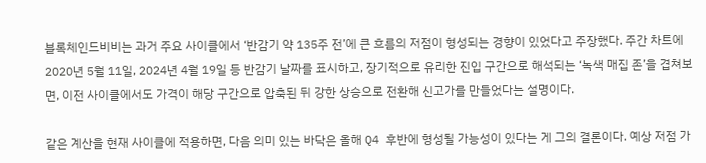블록체인드비비는 과거 주요 사이클에서 ‘반감기 약 135주 전’에 큰 흐름의 저점이 형성되는 경향이 있었다고 주장했다. 주간 차트에 2020년 5월 11일, 2024년 4월 19일 등 반감기 날짜를 표시하고, 장기적으로 유리한 진입 구간으로 해석되는 ‘녹색 매집 존’을 겹쳐보면, 이전 사이클에서도 가격이 해당 구간으로 압축된 뒤 강한 상승으로 전환해 신고가를 만들었다는 설명이다.

같은 계산을 현재 사이클에 적용하면, 다음 의미 있는 바닥은 올해 Q4 후반에 형성될 가능성이 있다는 게 그의 결론이다. 예상 저점 가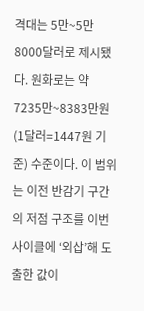격대는 5만~5만8000달러로 제시됐다. 원화로는 약 7235만~8383만원(1달러=1447원 기준) 수준이다. 이 범위는 이전 반감기 구간의 저점 구조를 이번 사이클에 ‘외삽’해 도출한 값이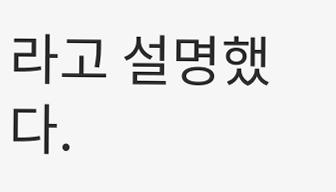라고 설명했다.